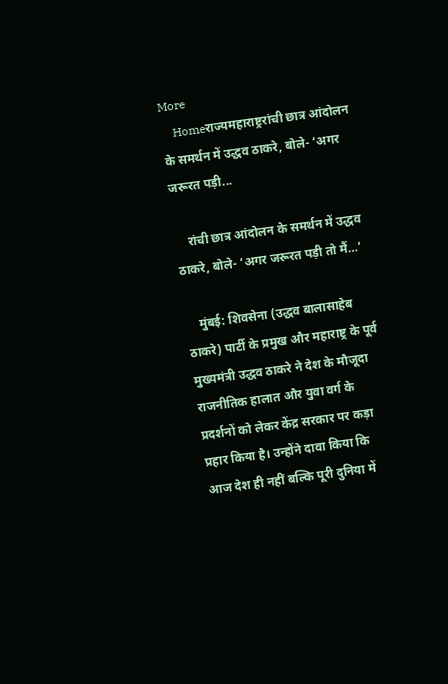More
    Homeराज्यमहाराष्ट्ररांची छात्र आंदोलन के समर्थन में उद्धव ठाकरे, बोले- ‘अगर जरूरत पड़ी...

    रांची छात्र आंदोलन के समर्थन में उद्धव ठाकरे, बोले- ‘अगर जरूरत पड़ी तो मैं…’

    मुंबई: शिवसेना (उद्धव बालासाहेब ठाकरे) पार्टी के प्रमुख और महाराष्ट्र के पूर्व मुख्यमंत्री उद्धव ठाकरे ने देश के मौजूदा राजनीतिक हालात और युवा वर्ग के प्रदर्शनों को लेकर केंद्र सरकार पर कड़ा प्रहार किया है। उन्होंने दावा किया कि आज देश ही नहीं बल्कि पूरी दुनिया में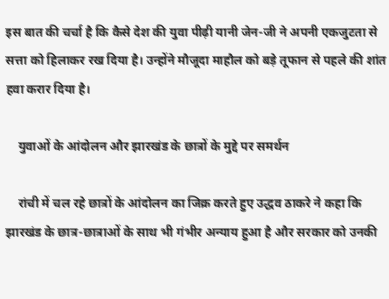इस बात की चर्चा है कि कैसे देश की युवा पीढ़ी यानी जेन-जी ने अपनी एकजुटता से सत्ता को हिलाकर रख दिया है। उन्होंने मौजूदा माहौल को बड़े तूफान से पहले की शांत हवा करार दिया है।

    युवाओं के आंदोलन और झारखंड के छात्रों के मुद्दे पर समर्थन

    रांची में चल रहे छात्रों के आंदोलन का जिक्र करते हुए उद्धव ठाकरे ने कहा कि झारखंड के छात्र-छात्राओं के साथ भी गंभीर अन्याय हुआ है और सरकार को उनकी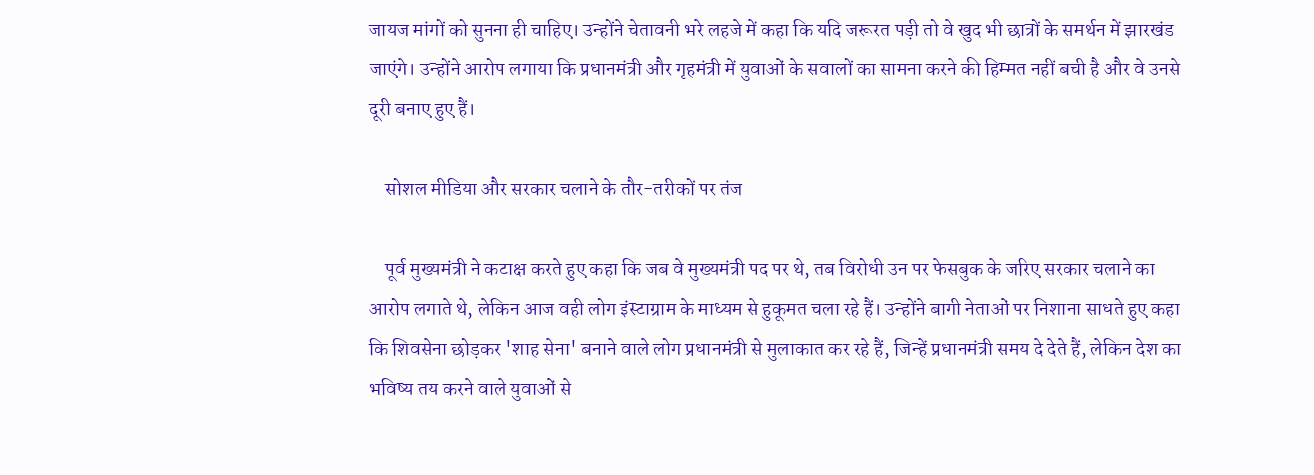जायज मांगों को सुनना ही चाहिए। उन्होंने चेतावनी भरे लहजे में कहा कि यदि जरूरत पड़ी तो वे खुद भी छात्रों के समर्थन में झारखंड जाएंगे। उन्होंने आरोप लगाया कि प्रधानमंत्री और गृहमंत्री में युवाओं के सवालों का सामना करने की हिम्मत नहीं बची है और वे उनसे दूरी बनाए हुए हैं।

    सोशल मीडिया और सरकार चलाने के तौर-तरीकों पर तंज

    पूर्व मुख्यमंत्री ने कटाक्ष करते हुए कहा कि जब वे मुख्यमंत्री पद पर थे, तब विरोधी उन पर फेसबुक के जरिए सरकार चलाने का आरोप लगाते थे, लेकिन आज वही लोग इंस्टाग्राम के माध्यम से हुकूमत चला रहे हैं। उन्होंने बागी नेताओं पर निशाना साधते हुए कहा कि शिवसेना छोड़कर 'शाह सेना' बनाने वाले लोग प्रधानमंत्री से मुलाकात कर रहे हैं, जिन्हें प्रधानमंत्री समय दे देते हैं, लेकिन देश का भविष्य तय करने वाले युवाओं से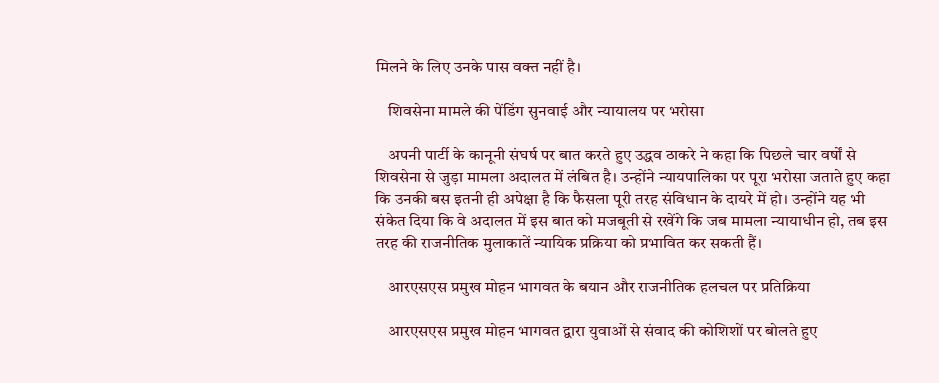मिलने के लिए उनके पास वक्त नहीं है।

    शिवसेना मामले की पेंडिंग सुनवाई और न्यायालय पर भरोसा

    अपनी पार्टी के कानूनी संघर्ष पर बात करते हुए उद्धव ठाकरे ने कहा कि पिछले चार वर्षों से शिवसेना से जुड़ा मामला अदालत में लंबित है। उन्होंने न्यायपालिका पर पूरा भरोसा जताते हुए कहा कि उनकी बस इतनी ही अपेक्षा है कि फैसला पूरी तरह संविधान के दायरे में हो। उन्होंने यह भी संकेत दिया कि वे अदालत में इस बात को मजबूती से रखेंगे कि जब मामला न्यायाधीन हो, तब इस तरह की राजनीतिक मुलाकातें न्यायिक प्रक्रिया को प्रभावित कर सकती हैं।

    आरएसएस प्रमुख मोहन भागवत के बयान और राजनीतिक हलचल पर प्रतिक्रिया

    आरएसएस प्रमुख मोहन भागवत द्वारा युवाओं से संवाद की कोशिशों पर बोलते हुए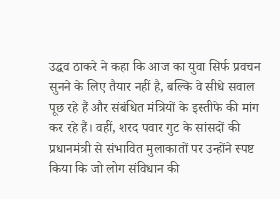उद्धव ठाकरे ने कहा कि आज का युवा सिर्फ प्रवचन सुनने के लिए तैयार नहीं है, बल्कि वे सीधे सवाल पूछ रहे हैं और संबंधित मंत्रियों के इस्तीफे की मांग कर रहे हैं। वहीं, शरद पवार गुट के सांसदों की प्रधानमंत्री से संभावित मुलाकातों पर उन्होंने स्पष्ट किया कि जो लोग संविधान की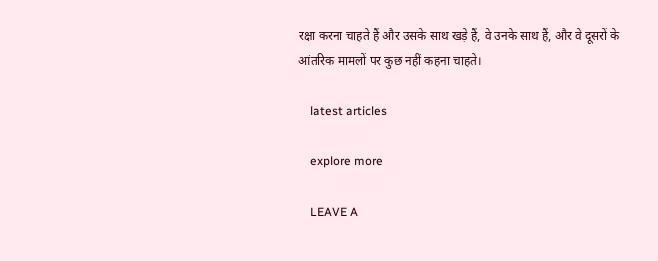रक्षा करना चाहते हैं और उसके साथ खड़े हैं, वे उनके साथ हैं, और वे दूसरों के आंतरिक मामलों पर कुछ नहीं कहना चाहते।

    latest articles

    explore more

    LEAVE A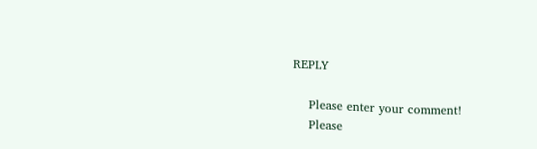REPLY

    Please enter your comment!
    Please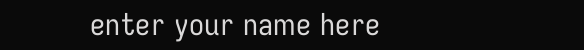enter your name here